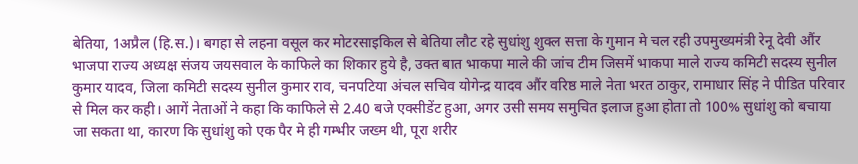बेतिया, 1अप्रैल (हि.स.)। बगहा से लहना वसूल कर मोटरसाइकिल से बेतिया लौट रहे सुधांशु शुक्ल सत्ता के गुमान मे चल रही उपमुख्यमंत्री रेनू देवी औंर भाजपा राज्य अध्यक्ष संजय जयसवाल के काफिले का शिकार हुये है, उक्त बात भाकपा माले की जांच टीम जिसमें भाकपा माले राज्य कमिटी सदस्य सुनील कुमार यादव, जिला कमिटी सदस्य सुनील कुमार राव, चनपटिया अंचल सचिव योगेन्द्र यादव औंर वरिष्ठ माले नेता भरत ठाकुर, रामाधार सिंह ने पीडित परिवार से मिल कर कही। आगें नेताओं ने कहा कि काफिले से 2.40 बजे एक्सीडेंट हुआ, अगर उसी समय समुचित इलाज हुआ होता तो 100% सुधांशु को बचाया जा सकता था, कारण कि सुधांशु को एक पैर मे ही गम्भीर जख्म थी, पूरा शरीर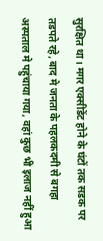सुरक्षित था। मगर एक्सीडेंट होने के घंटों तक सडक पर तडपते रहे, बाद मे जनता के पहलकदमी से बगहा अस्पताल मे पहुंचाया गया, वहां कुछ भी इलाज नहीं हुआ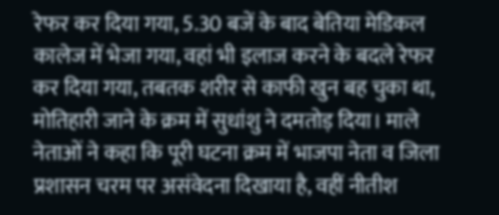रेफर कर दिया गया, 5.30 बजें के बाद बेतिया मेडिकल कालेज में भेजा गया, वहां भी इलाज करने के बदले रेफर कर दिया गया, तबतक शरीर से काफी खुन बह चुका था, मोतिहारी जाने के क्रम में सुधांशु ने दमतोड़ दिया। माले नेताओं ने कहा कि पूरी घटना क्रम में भाजपा नेता व जिला प्रशासन चरम पर असंवेदना दिखाया है, वहीं नीतीश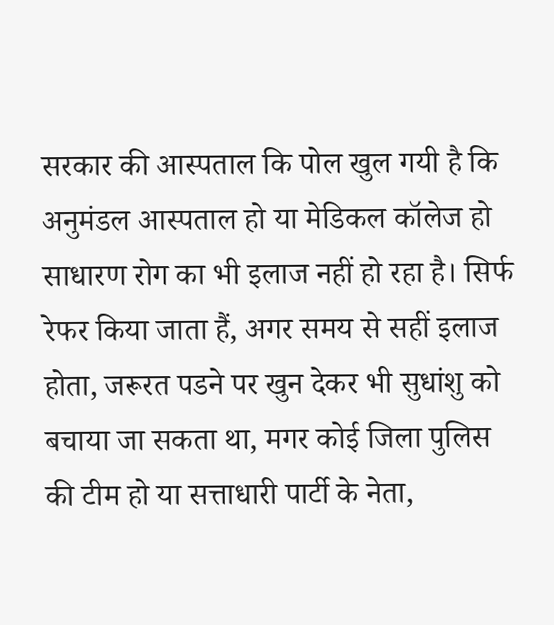सरकार की आस्पताल कि पोल खुल गयी है कि अनुमंडल आस्पताल हो या मेडिकल कॉलेज हो साधारण रोग का भी इलाज नहीं हो रहा है। सिर्फ रेफर किया जाता हैं, अगर समय से सहीं इलाज होता, जरूरत पडने पर खुन देकर भी सुधांशु को बचाया जा सकता था, मगर कोई जिला पुलिस की टीम हो या सत्ताधारी पार्टी के नेता,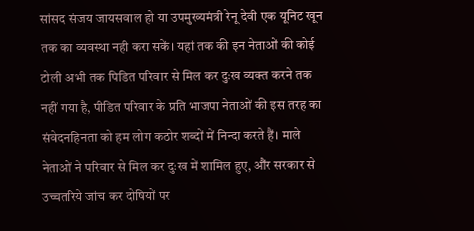सांसद संजय जायसवाल हो या उपमुख्यमंत्री रेनू देवी एक यूनिट खून तक का व्यवस्था नही करा सकें। यहां तक की इन नेताओं की कोई टोली अभी तक पिडित परिवार से मिल कर दुःख व्यक्त करने तक नहीं गया है, पीडित परिवार के प्रति भाजपा नेताओं की इस तरह का संवेदनहिनता को हम लोग कठोर शब्दों में निन्दा करते हैं। माले नेताओं ने परिवार से मिल कर दुःख में शामिल हुए, औंर सरकार से उच्चतरिये जांच कर दोषियों पर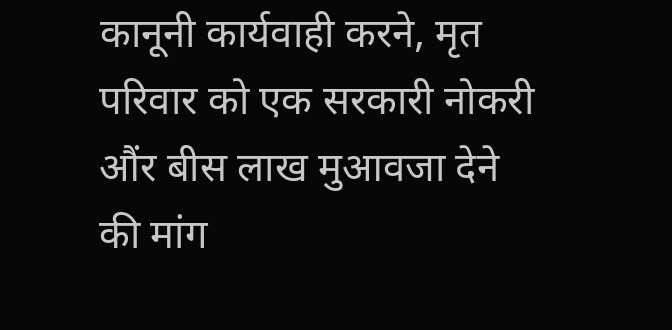कानूनी कार्यवाही करने, मृत परिवार को एक सरकारी नोकरी औंर बीस लाख मुआवजा देने की मांग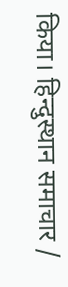किया। हिन्दुस्थान समाचार /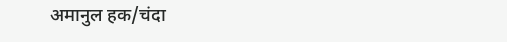अमानुल हक/चंदा